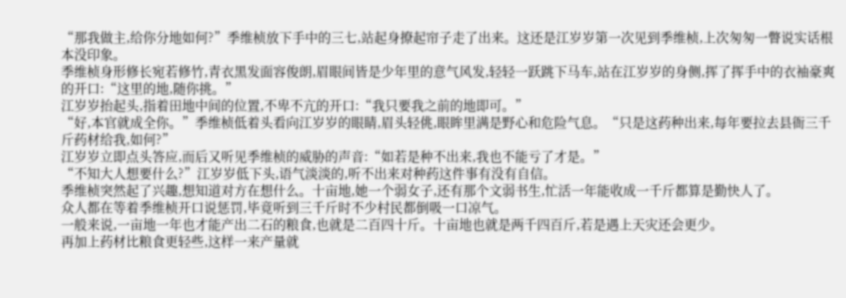“那我做主,给你分地如何?”季维桢放下手中的三七,站起身撩起帘子走了出来。这还是江岁岁第一次见到季维桢,上次匆匆一瞥说实话根本没印象。
季维桢身形修长宛若修竹,青衣黑发面容俊朗,眉眼间皆是少年里的意气风发,轻轻一跃跳下马车,站在江岁岁的身侧,挥了挥手中的衣袖豪爽的开口:“这里的地,随你挑。”
江岁岁抬起头,指着田地中间的位置,不卑不亢的开口:“我只要我之前的地即可。”
“好,本官就成全你。”季维桢低着头看向江岁岁的眼睛,眉头轻佻,眼眸里满是野心和危险气息。“只是这药种出来,每年要拉去县衙三千斤药材给我,如何?”
江岁岁立即点头答应,而后又听见季维桢的威胁的声音:“如若是种不出来,我也不能亏了才是。”
“不知大人想要什么?”江岁岁低下头,语气淡淡的,听不出来对种药这件事有没有自信。
季维桢突然起了兴趣,想知道对方在想什么。十亩地,她一个弱女子,还有那个文弱书生,忙活一年能收成一千斤都算是勤快人了。
众人都在等着季维桢开口说惩罚,毕竟听到三千斤时不少村民都倒吸一口凉气。
一般来说,一亩地一年也才能产出二石的粮食,也就是二百四十斤。十亩地也就是两千四百斤,若是遇上天灾还会更少。
再加上药材比粮食更轻些,这样一来产量就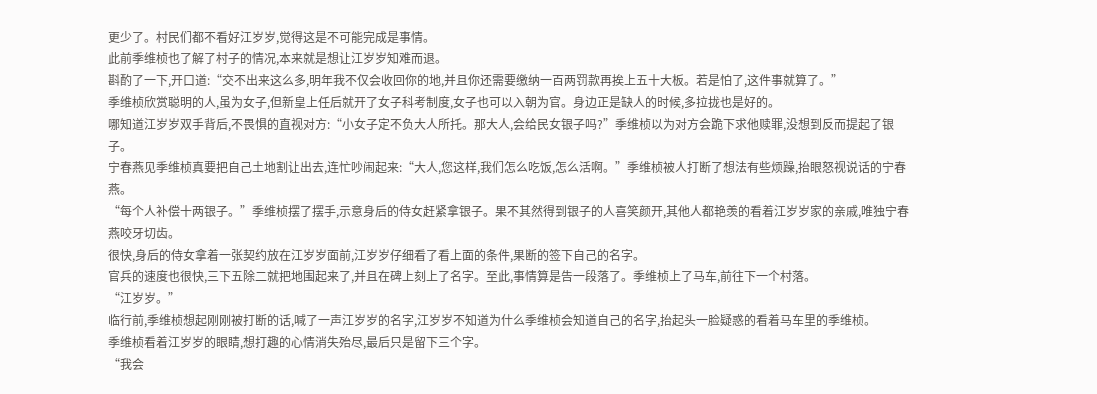更少了。村民们都不看好江岁岁,觉得这是不可能完成是事情。
此前季维桢也了解了村子的情况,本来就是想让江岁岁知难而退。
斟酌了一下,开口道:“交不出来这么多,明年我不仅会收回你的地,并且你还需要缴纳一百两罚款再挨上五十大板。若是怕了,这件事就算了。”
季维桢欣赏聪明的人,虽为女子,但新皇上任后就开了女子科考制度,女子也可以入朝为官。身边正是缺人的时候,多拉拢也是好的。
哪知道江岁岁双手背后,不畏惧的直视对方:“小女子定不负大人所托。那大人,会给民女银子吗?”季维桢以为对方会跪下求他赎罪,没想到反而提起了银子。
宁春燕见季维桢真要把自己土地割让出去,连忙吵闹起来:“大人,您这样,我们怎么吃饭,怎么活啊。”季维桢被人打断了想法有些烦躁,抬眼怒视说话的宁春燕。
“每个人补偿十两银子。”季维桢摆了摆手,示意身后的侍女赶紧拿银子。果不其然得到银子的人喜笑颜开,其他人都艳羡的看着江岁岁家的亲戚,唯独宁春燕咬牙切齿。
很快,身后的侍女拿着一张契约放在江岁岁面前,江岁岁仔细看了看上面的条件,果断的签下自己的名字。
官兵的速度也很快,三下五除二就把地围起来了,并且在碑上刻上了名字。至此,事情算是告一段落了。季维桢上了马车,前往下一个村落。
“江岁岁。”
临行前,季维桢想起刚刚被打断的话,喊了一声江岁岁的名字,江岁岁不知道为什么季维桢会知道自己的名字,抬起头一脸疑惑的看着马车里的季维桢。
季维桢看着江岁岁的眼睛,想打趣的心情消失殆尽,最后只是留下三个字。
“我会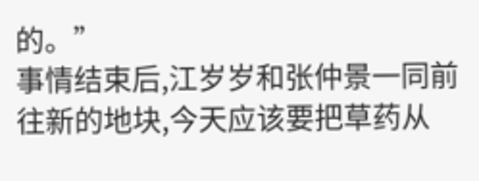的。”
事情结束后,江岁岁和张仲景一同前往新的地块,今天应该要把草药从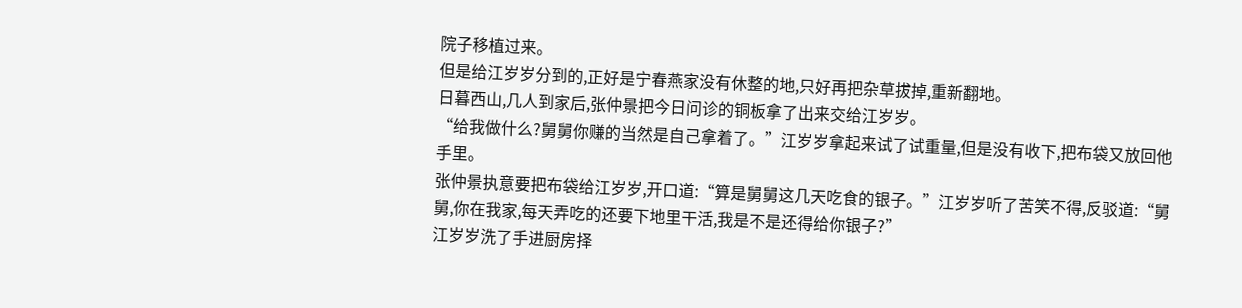院子移植过来。
但是给江岁岁分到的,正好是宁春燕家没有休整的地,只好再把杂草拔掉,重新翻地。
日暮西山,几人到家后,张仲景把今日问诊的铜板拿了出来交给江岁岁。
“给我做什么?舅舅你赚的当然是自己拿着了。”江岁岁拿起来试了试重量,但是没有收下,把布袋又放回他手里。
张仲景执意要把布袋给江岁岁,开口道:“算是舅舅这几天吃食的银子。”江岁岁听了苦笑不得,反驳道:“舅舅,你在我家,每天弄吃的还要下地里干活,我是不是还得给你银子?”
江岁岁洗了手进厨房择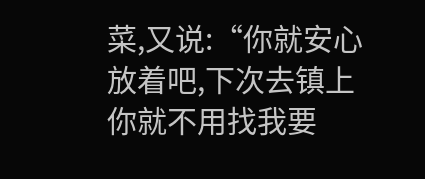菜,又说:“你就安心放着吧,下次去镇上你就不用找我要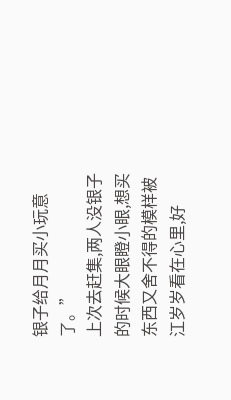银子给月月买小玩意了。”
上次去赶集,两人没银子的时候大眼瞪小眼,想买东西又舍不得的模样被江岁岁看在心里,好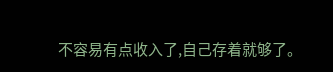不容易有点收入了,自己存着就够了。